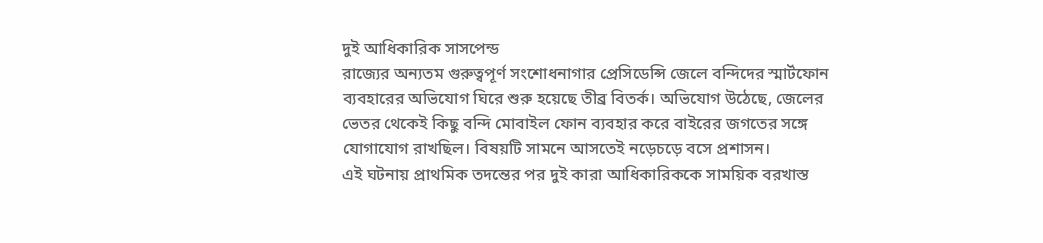দুই আধিকারিক সাসপেন্ড
রাজ্যের অন্যতম গুরুত্বপূর্ণ সংশোধনাগার প্রেসিডেন্সি জেলে বন্দিদের স্মার্টফোন ব্যবহারের অভিযোগ ঘিরে শুরু হয়েছে তীব্র বিতর্ক। অভিযোগ উঠেছে, জেলের ভেতর থেকেই কিছু বন্দি মোবাইল ফোন ব্যবহার করে বাইরের জগতের সঙ্গে যোগাযোগ রাখছিল। বিষয়টি সামনে আসতেই নড়েচড়ে বসে প্রশাসন।
এই ঘটনায় প্রাথমিক তদন্তের পর দুই কারা আধিকারিককে সাময়িক বরখাস্ত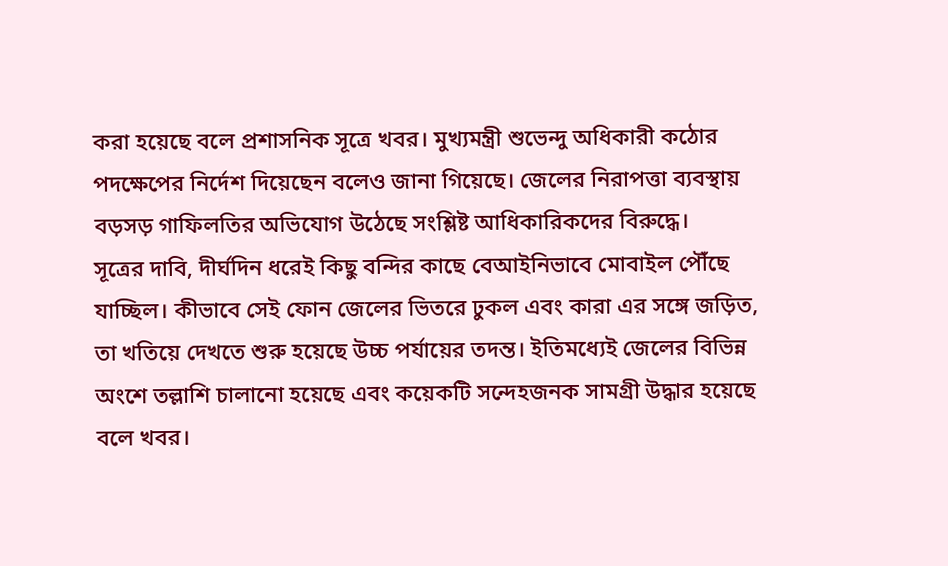করা হয়েছে বলে প্রশাসনিক সূত্রে খবর। মুখ্যমন্ত্রী শুভেন্দু অধিকারী কঠোর পদক্ষেপের নির্দেশ দিয়েছেন বলেও জানা গিয়েছে। জেলের নিরাপত্তা ব্যবস্থায় বড়সড় গাফিলতির অভিযোগ উঠেছে সংশ্লিষ্ট আধিকারিকদের বিরুদ্ধে।
সূত্রের দাবি, দীর্ঘদিন ধরেই কিছু বন্দির কাছে বেআইনিভাবে মোবাইল পৌঁছে যাচ্ছিল। কীভাবে সেই ফোন জেলের ভিতরে ঢুকল এবং কারা এর সঙ্গে জড়িত, তা খতিয়ে দেখতে শুরু হয়েছে উচ্চ পর্যায়ের তদন্ত। ইতিমধ্যেই জেলের বিভিন্ন অংশে তল্লাশি চালানো হয়েছে এবং কয়েকটি সন্দেহজনক সামগ্রী উদ্ধার হয়েছে বলে খবর।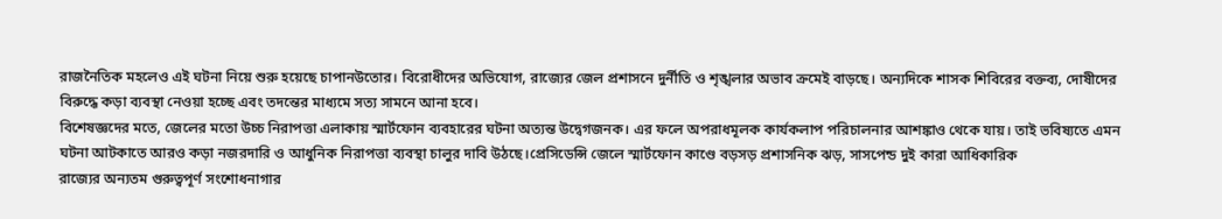রাজনৈতিক মহলেও এই ঘটনা নিয়ে শুরু হয়েছে চাপানউতোর। বিরোধীদের অভিযোগ, রাজ্যের জেল প্রশাসনে দুর্নীতি ও শৃঙ্খলার অভাব ক্রমেই বাড়ছে। অন্যদিকে শাসক শিবিরের বক্তব্য, দোষীদের বিরুদ্ধে কড়া ব্যবস্থা নেওয়া হচ্ছে এবং তদন্তের মাধ্যমে সত্য সামনে আনা হবে।
বিশেষজ্ঞদের মতে, জেলের মতো উচ্চ নিরাপত্তা এলাকায় স্মার্টফোন ব্যবহারের ঘটনা অত্যন্ত উদ্বেগজনক। এর ফলে অপরাধমূলক কার্যকলাপ পরিচালনার আশঙ্কাও থেকে যায়। তাই ভবিষ্যতে এমন ঘটনা আটকাতে আরও কড়া নজরদারি ও আধুনিক নিরাপত্তা ব্যবস্থা চালুর দাবি উঠছে।প্রেসিডেন্সি জেলে স্মার্টফোন কাণ্ডে বড়সড় প্রশাসনিক ঝড়, সাসপেন্ড দুই কারা আধিকারিক
রাজ্যের অন্যতম গুরুত্বপূর্ণ সংশোধনাগার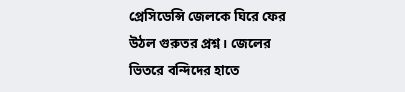প্রেসিডেন্সি জেলকে ঘিরে ফের উঠল গুরুতর প্রশ্ন। জেলের ভিতরে বন্দিদের হাতে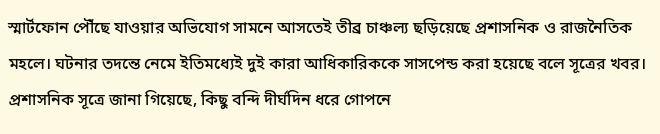স্মার্টফোন পৌঁছে যাওয়ার অভিযোগ সামনে আসতেই তীব্র চাঞ্চল্য ছড়িয়েছে প্রশাসনিক ও রাজনৈতিক মহলে। ঘটনার তদন্তে নেমে ইতিমধ্যেই দুই কারা আধিকারিককে সাসপেন্ড করা হয়েছে বলে সূত্রের খবর।
প্রশাসনিক সূত্রে জানা গিয়েছে, কিছু বন্দি দীর্ঘদিন ধরে গোপনে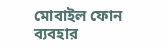মোবাইল ফোন ব্যবহার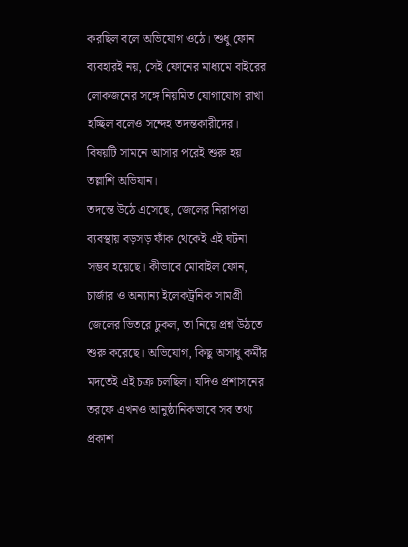করছিল বলে অভিযোগ ওঠে। শুধু ফোন ব্যবহারই নয়, সেই ফোনের মাধ্যমে বাইরের লোকজনের সঙ্গে নিয়মিত যোগাযোগ রাখা হচ্ছিল বলেও সন্দেহ তদন্তকারীদের। বিষয়টি সামনে আসার পরেই শুরু হয় তল্লাশি অভিযান।
তদন্তে উঠে এসেছে, জেলের নিরাপত্তা ব্যবস্থায় বড়সড় ফাঁক থেকেই এই ঘটনা সম্ভব হয়েছে। কীভাবে মোবাইল ফোন, চার্জার ও অন্যান্য ইলেকট্রনিক সামগ্রী জেলের ভিতরে ঢুকল, তা নিয়ে প্রশ্ন উঠতে শুরু করেছে। অভিযোগ, কিছু অসাধু কর্মীর মদতেই এই চক্র চলছিল। যদিও প্রশাসনের তরফে এখনও আনুষ্ঠানিকভাবে সব তথ্য প্রকাশ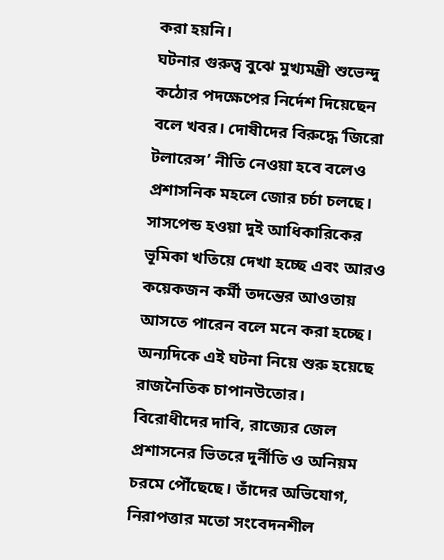করা হয়নি।
ঘটনার গুরুত্ব বুঝে মুখ্যমন্ত্রী শুভেন্দু কঠোর পদক্ষেপের নির্দেশ দিয়েছেন বলে খবর। দোষীদের বিরুদ্ধে ‘জিরো টলারেন্স’ নীতি নেওয়া হবে বলেও প্রশাসনিক মহলে জোর চর্চা চলছে। সাসপেন্ড হওয়া দুই আধিকারিকের ভূমিকা খতিয়ে দেখা হচ্ছে এবং আরও কয়েকজন কর্মী তদন্তের আওতায় আসতে পারেন বলে মনে করা হচ্ছে।
অন্যদিকে এই ঘটনা নিয়ে শুরু হয়েছে রাজনৈতিক চাপানউতোর। বিরোধীদের দাবি, রাজ্যের জেল প্রশাসনের ভিতরে দুর্নীতি ও অনিয়ম চরমে পৌঁছেছে। তাঁদের অভিযোগ, নিরাপত্তার মতো সংবেদনশীল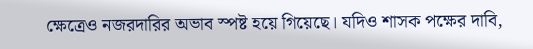ক্ষেত্রেও নজরদারির অভাব স্পষ্ট হয়ে গিয়েছে। যদিও শাসক পক্ষের দাবি,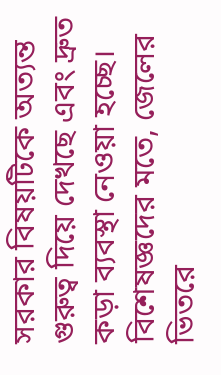সরকার বিষয়টিকে অত্যন্ত গুরুত্ব দিয়ে দেখছে এবং দ্রুত কড়া ব্যবস্থা নেওয়া হচ্ছে।
বিশেষজ্ঞদের মতে, জেলের ভিতরে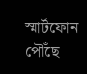স্মার্টফোন পৌঁছে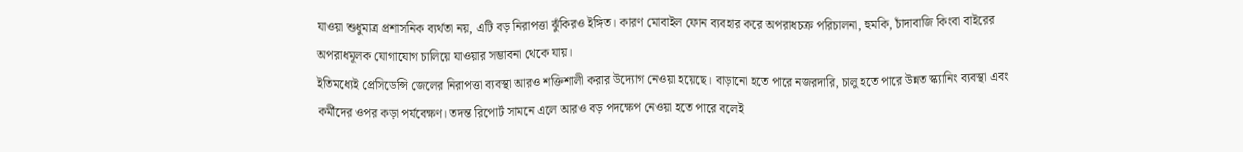যাওয়া শুধুমাত্র প্রশাসনিক ব্যর্থতা নয়, এটি বড় নিরাপত্তা ঝুঁকিরও ইঙ্গিত। কারণ মোবাইল ফোন ব্যবহার করে অপরাধচক্র পরিচালনা, হুমকি, চাঁদাবাজি কিংবা বাইরের অপরাধমূলক যোগাযোগ চালিয়ে যাওয়ার সম্ভাবনা থেকে যায়।
ইতিমধ্যেই প্রেসিডেন্সি জেলের নিরাপত্তা ব্যবস্থা আরও শক্তিশালী করার উদ্যোগ নেওয়া হয়েছে। বাড়ানো হতে পারে নজরদারি, চালু হতে পারে উন্নত স্ক্যানিং ব্যবস্থা এবং কর্মীদের ওপর কড়া পর্যবেক্ষণ। তদন্ত রিপোর্ট সামনে এলে আরও বড় পদক্ষেপ নেওয়া হতে পারে বলেই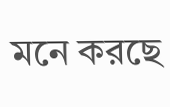মনে করছে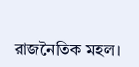রাজনৈতিক মহল।